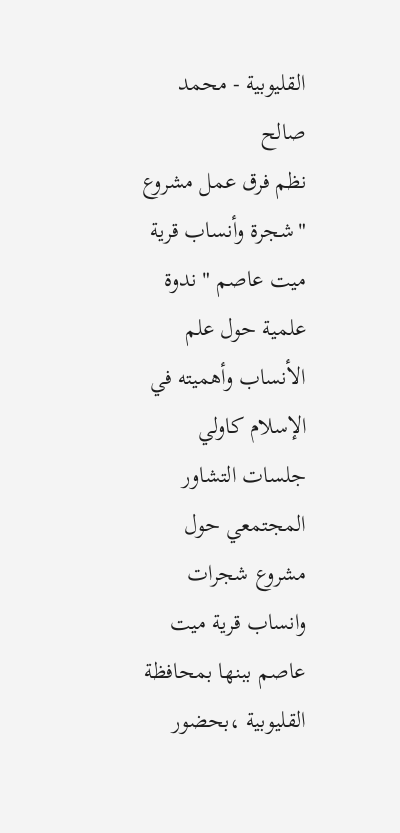القليوبية - محمد صالح
نظم فرق عمل مشروع "شجرة وأنساب قرية ميت عاصم " ندوة علمية حول علم الأنساب وأهميته في الإسلام كاولي جلسات التشاور المجتمعي حول مشروع شجرات وانساب قرية ميت عاصم ببنها بمحافظة القليوبية ،بحضور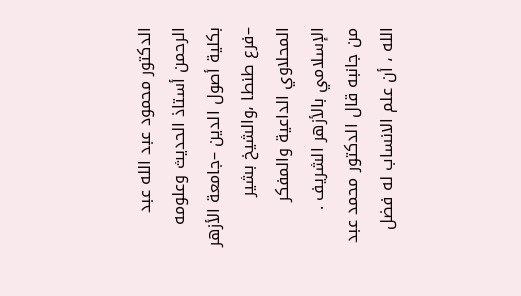الدكتور محمود عبد الله عبد الرحمن أستاذ الحديث وعلومه بكلية أصول الدين –جامعة الأزهر –فرع طنطا ،والشيخ بشير المحلاوي الداعية والمفكر الإسلامي بالأزهر الشريف .
من جانبه قال الدكتور محمد عبد الله ، أن علم الانساب له فضل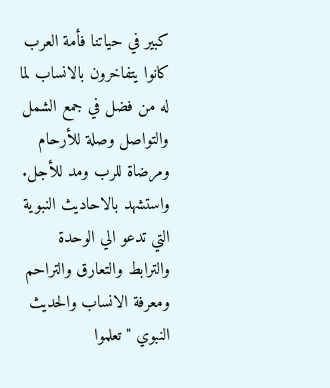كبير في حياتنا فأمة العرب كانوا يتفاخرون بالانساب لما له من فضل في جمع الشمل والتواصل وصلة للأرحام ومرضاة للرب ومد للأجل.
واستشهد بالاحاديث النبوية التي تدعو الي الوحدة والترابط والتعارق والتراحم ومعرفة الانساب والحديث النبوي " تعلموا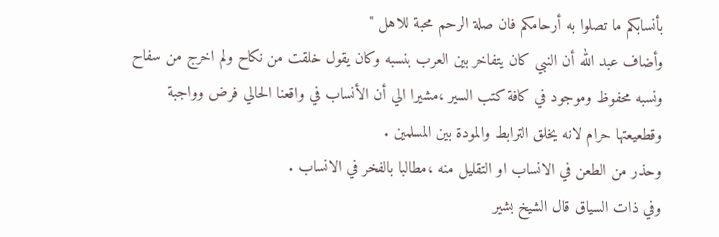بأنسابكم ما تصلوا به أرحامكم فان صلة الرحم محبة للاهل "
وأضاف عبد الله أن النبي كان يتفاخر بين العرب بنسبه وكان يقول خلقت من نكاح ولم اخرج من سفاح ونسبه محفوظ وموجود في كافة كتب السير ،مشيرا الي أن الأنساب في واقعنا الحالي فرض وواجبة وقطعيعتها حرام لانه يخلق الترابط والمودة بين المسلمين .
وحذر من الطعن في الانساب او التقليل منه ،مطالبا بالفخر في الانساب .
وفي ذات السياق قال الشيخ بشير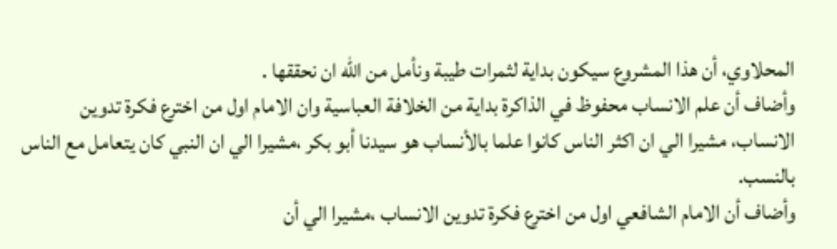المحلاوي، أن هذا المشروع سيكون بداية لثمرات طيبة ونأمل من الله ان نحققها .
وأضاف أن علم الانساب محفوظ في الذاكرة بداية من الخلافة العباسية وان الامام اول من اخترع فكرة تدوين الانساب، مشيرا الي ان اكثر الناس كانوا علما بالأنساب هو سيدنا أبو بكر ،مشيرا الي ان النبي كان يتعامل مع الناس بالنسب.
وأضاف أن الامام الشافعي اول من اخترع فكرة تدوين الانساب ،مشيرا الي أن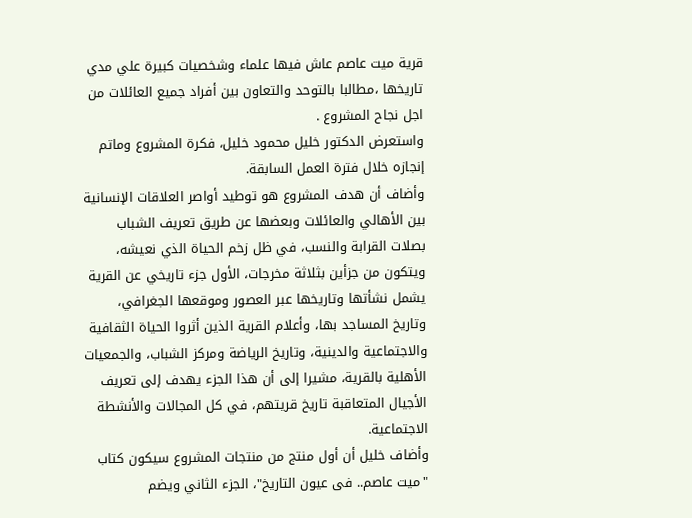قرية ميت عاصم عاش فيها علماء وشخصيات كبيرة علي مدي تاريخها ،مطالبا بالتوحد والتعاون بين أفراد جميع العائلات من اجل نجاح المشروع .
واستعرض الدكتور خليل محمود خليل، فكرة المشروع وماتم إنجازه خلال فترة العمل السابقة.
وأضاف أن هدف المشروع هو توطيد أواصر العلاقات الإنسانية بين الأهالي والعائلات وبعضها عن طريق تعريف الشباب بصلات القرابة والنسب، في ظل زخم الحياة الذي نعيشه، ويتكون من جزأين بثلاثة مخرجات، الأول جزء تاريخي عن القرية يشمل نشأتها وتاريخها عبر العصور وموقعها الجغرافي، وتاريخ المساجد بها، وأعلام القرية الذين أثروا الحياة الثقافية والاجتماعية والدينية، وتاريخ الرياضة ومركز الشباب، والجمعيات الأهلية بالقرية، مشيرا إلى أن هذا الجزء يهدف إلى تعريف الأجيال المتعاقبة تاريخ قريتهم، في كل المجالات والأنشطة الاجتماعية.
وأضاف خليل أن أول منتج من منتجات المشروع سيكون كتاب "ميت عاصم.. فى عيون التاريخ"، الجزء الثاني ويضم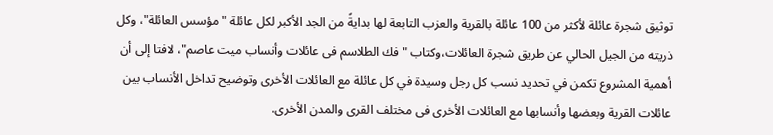توثيق شجرة عائلة لأكثر من 100 عائلة بالقرية والعزب التابعة لها بدايةً من الجد الأكبر لكل عائلة "مؤسس العائلة"، وكل ذريته من الجيل الحالي عن طريق شجرة العائلات،وكتاب "فك الطلاسم فى عائلات وأنساب ميت عاصم"، لافتا إلى أن أهمية المشروع تكمن في تحديد نسب كل رجل وسيدة في كل عائلة مع العائلات الأخرى وتوضيح تداخل الأنساب بين عائلات القرية وبعضها وأنسابها مع العائلات الأخرى فى مختلف القرى والمدن الأخرى.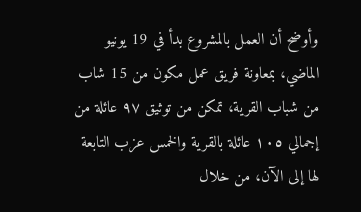وأوضح أن العمل بالمشروع بدأ في 19 يونيو الماضي، بمعاونة فريق عمل مكون من 15 شاب من شباب القرية، تمكن من توثيق ٩٧ عائلة من إجمالي ١٠٥ عائلة بالقرية والخمس عزب التابعة لها إلى الآن، من خلال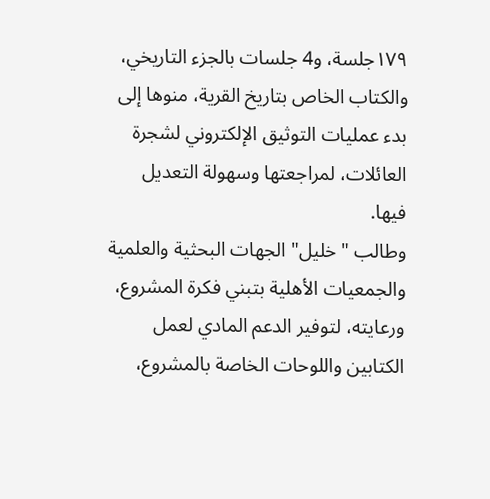١٧٩جلسة، و4 جلسات بالجزء التاريخي، والكتاب الخاص بتاريخ القرية، منوها إلى بدء عمليات التوثيق الإلكتروني لشجرة العائلات، لمراجعتها وسهولة التعديل فيها.
وطالب "خليل" الجهات البحثية والعلمية والجمعيات الأهلية بتبني فكرة المشروع، ورعايته، لتوفير الدعم المادي لعمل الكتابين واللوحات الخاصة بالمشروع،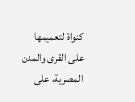كنواة لتعميمها على القرى والمدن المصرية، على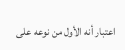اعتبار أنه الأول من نوعه على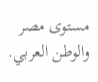مستوى مصر والوطن العربي.